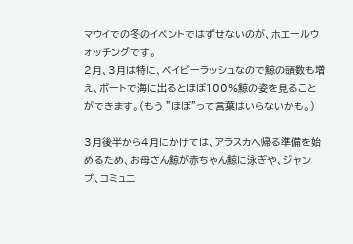マウイでの冬のイベントではずせないのが、ホエールウォッチングです。
2月、3月は特に、ベイビーラッシュなので鯨の頭数も増え、ボートで海に出るとほぼ100%鯨の姿を見ることができます。(もう ”ほぼ”って言葉はいらないかも。)

3月後半から4月にかけては、アラスカへ帰る準備を始めるため、お母さん鯨が赤ちゃん鯨に泳ぎや、ジャンプ、コミュニ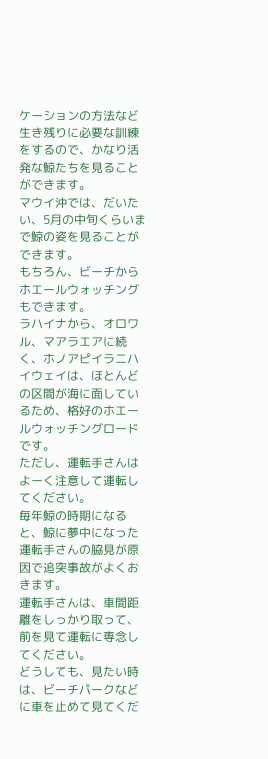ケーションの方法など生き残りに必要な訓練をするので、かなり活発な鯨たちを見ることができます。
マウイ沖では、だいたい、5月の中旬くらいまで鯨の姿を見ることができます。
もちろん、ビーチからホエールウォッチングもできます。
ラハイナから、オロワル、マアラエアに続く、ホノアピイラニハイウェイは、ほとんどの区間が海に面しているため、格好のホエールウォッチングロードです。
ただし、運転手さんはよーく注意して運転してください。
毎年鯨の時期になると、鯨に夢中になった運転手さんの脇見が原因で追突事故がよくおきます。
運転手さんは、車間距離をしっかり取って、前を見て運転に専念してください。
どうしても、見たい時は、ビーチパークなどに車を止めて見てくだ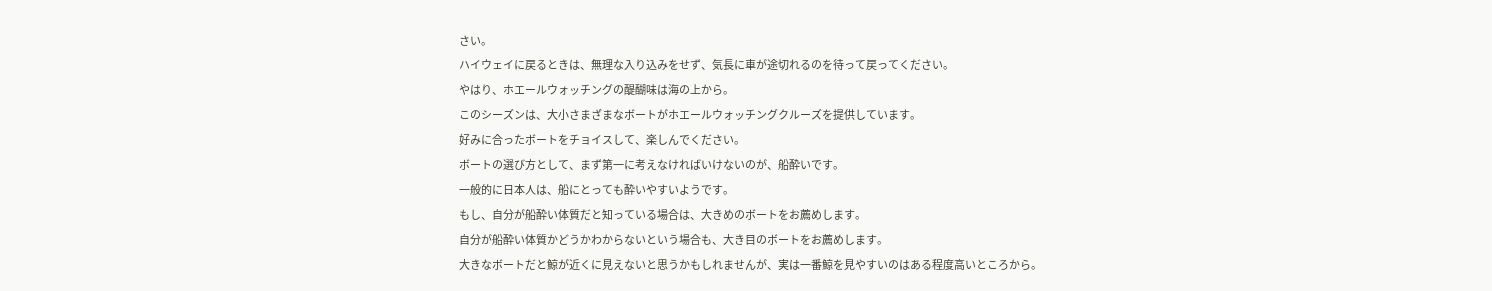さい。
ハイウェイに戻るときは、無理な入り込みをせず、気長に車が途切れるのを待って戻ってください。
やはり、ホエールウォッチングの醍醐味は海の上から。
このシーズンは、大小さまざまなボートがホエールウォッチングクルーズを提供しています。
好みに合ったボートをチョイスして、楽しんでください。
ボートの選び方として、まず第一に考えなければいけないのが、船酔いです。
一般的に日本人は、船にとっても酔いやすいようです。
もし、自分が船酔い体質だと知っている場合は、大きめのボートをお薦めします。
自分が船酔い体質かどうかわからないという場合も、大き目のボートをお薦めします。
大きなボートだと鯨が近くに見えないと思うかもしれませんが、実は一番鯨を見やすいのはある程度高いところから。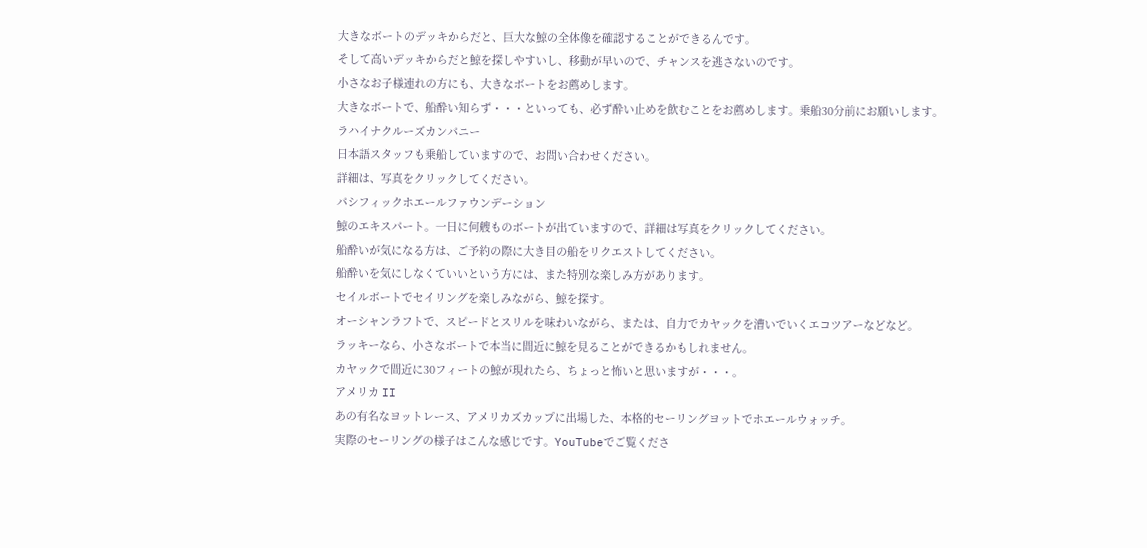大きなボートのデッキからだと、巨大な鯨の全体像を確認することができるんです。
そして高いデッキからだと鯨を探しやすいし、移動が早いので、チャンスを逃さないのです。
小さなお子様連れの方にも、大きなボートをお薦めします。
大きなボートで、船酔い知らず・・・といっても、必ず酔い止めを飲むことをお薦めします。乗船30分前にお願いします。
ラハイナクルーズカンパニー
日本語スタッフも乗船していますので、お問い合わせください。
詳細は、写真をクリックしてください。
パシフィックホエールファウンデーション
鯨のエキスパート。一日に何艘ものボートが出ていますので、詳細は写真をクリックしてください。
船酔いが気になる方は、ご予約の際に大き目の船をリクエストしてください。
船酔いを気にしなくていいという方には、また特別な楽しみ方があります。
セイルボートでセイリングを楽しみながら、鯨を探す。
オーシャンラフトで、スピードとスリルを味わいながら、または、自力でカヤックを漕いでいくエコツアーなどなど。
ラッキーなら、小さなボートで本当に間近に鯨を見ることができるかもしれません。
カヤックで間近に30フィートの鯨が現れたら、ちょっと怖いと思いますが・・・。
アメリカ II
あの有名なヨットレース、アメリカズカップに出場した、本格的セーリングヨットでホエールウォッチ。
実際のセーリングの様子はこんな感じです。YouTubeでご覧くださ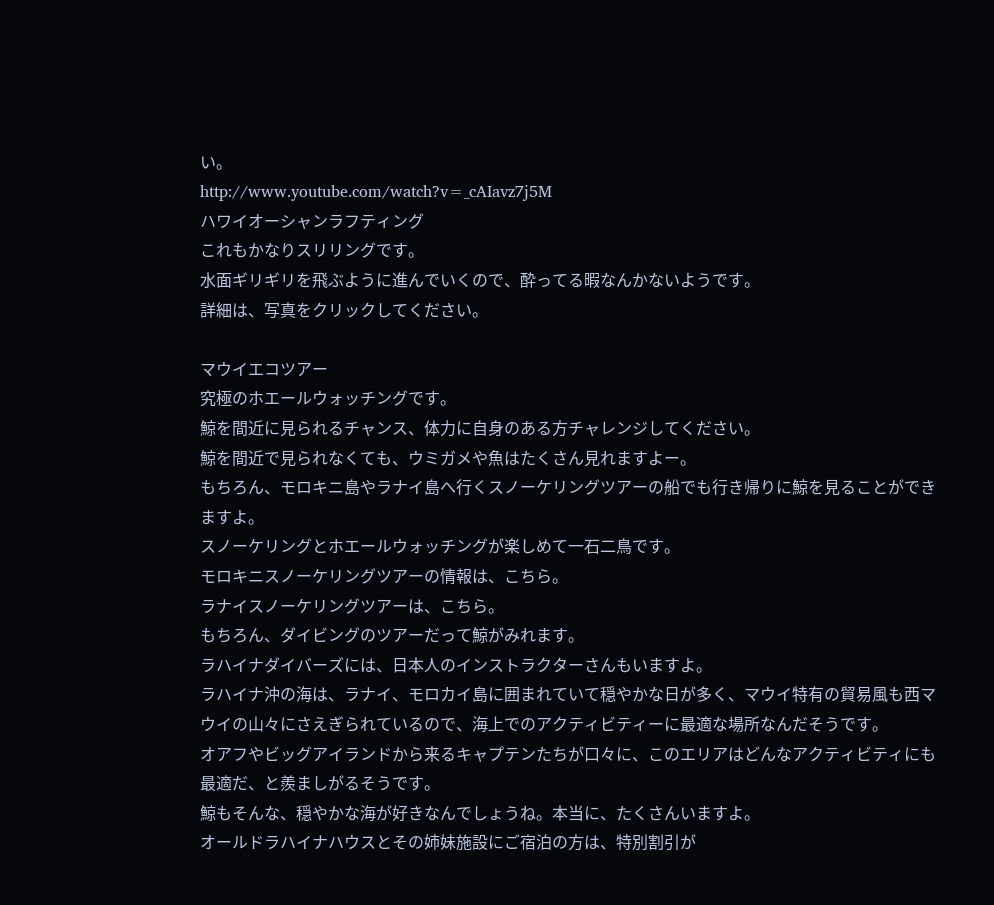い。
http://www.youtube.com/watch?v=_cAIavz7j5M
ハワイオーシャンラフティング
これもかなりスリリングです。
水面ギリギリを飛ぶように進んでいくので、酔ってる暇なんかないようです。
詳細は、写真をクリックしてください。

マウイエコツアー
究極のホエールウォッチングです。
鯨を間近に見られるチャンス、体力に自身のある方チャレンジしてください。
鯨を間近で見られなくても、ウミガメや魚はたくさん見れますよー。
もちろん、モロキニ島やラナイ島へ行くスノーケリングツアーの船でも行き帰りに鯨を見ることができますよ。
スノーケリングとホエールウォッチングが楽しめて一石二鳥です。
モロキニスノーケリングツアーの情報は、こちら。
ラナイスノーケリングツアーは、こちら。
もちろん、ダイビングのツアーだって鯨がみれます。
ラハイナダイバーズには、日本人のインストラクターさんもいますよ。
ラハイナ沖の海は、ラナイ、モロカイ島に囲まれていて穏やかな日が多く、マウイ特有の貿易風も西マウイの山々にさえぎられているので、海上でのアクティビティーに最適な場所なんだそうです。
オアフやビッグアイランドから来るキャプテンたちが口々に、このエリアはどんなアクティビティにも最適だ、と羨ましがるそうです。
鯨もそんな、穏やかな海が好きなんでしょうね。本当に、たくさんいますよ。
オールドラハイナハウスとその姉妹施設にご宿泊の方は、特別割引が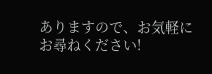ありますので、お気軽にお尋ねください!